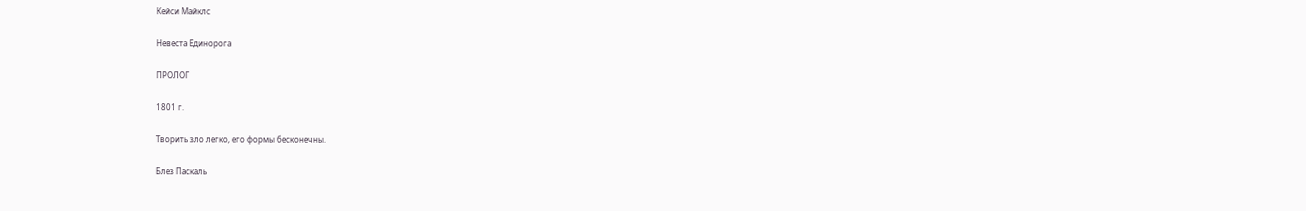Кейси Майклс

Невеста Единорога

ПРОЛОГ

1801 г.

Творить зло легко, его формы бесконечны.

Блез Паскаль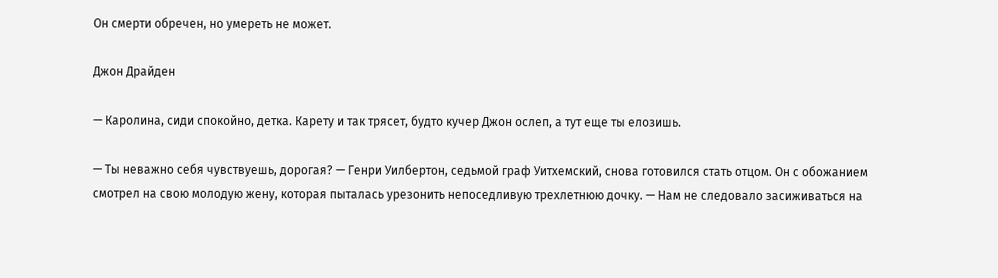Он смерти обречен, но умереть не может.

Джон Драйден

— Каролина, сиди спокойно, детка. Карету и так трясет, будто кучер Джон ослеп, а тут еще ты елозишь.

— Ты неважно себя чувствуешь, дорогая? — Генри Уилбертон, седьмой граф Уитхемский, снова готовился стать отцом. Он с обожанием смотрел на свою молодую жену, которая пыталась урезонить непоседливую трехлетнюю дочку. — Нам не следовало засиживаться на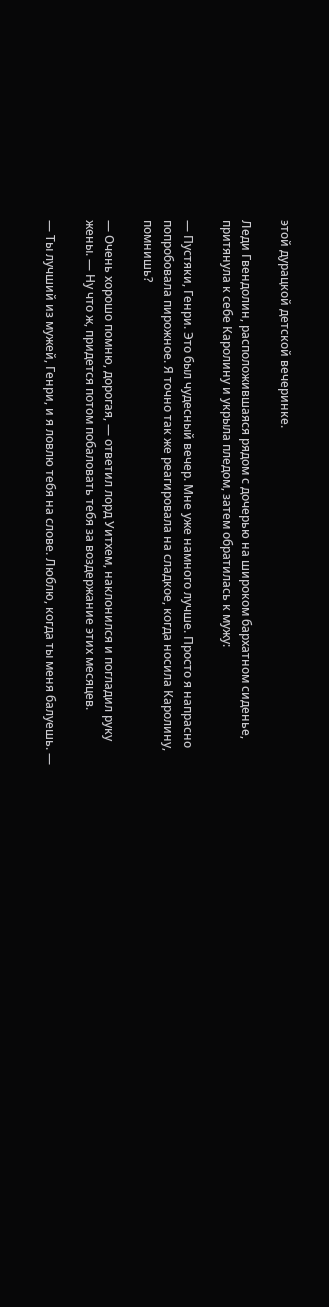этой дурацкой детской вечеринке.

Леди Гвендолин, расположившаяся рядом с дочерью на широком бархатном сиденье, притянула к себе Каролину и укрыла пледом, затем обратилась к мужу:

— Пустяки, Генри. Это был чудесный вечер. Мне уже намного лучше. Просто я напрасно попробовала пирожное. Я точно так же реагировала на сладкое, когда носила Каролину, помнишь?

— Очень хорошо помню, дорогая, — ответил лорд Уитхем, наклонился и погладил руку жены. — Ну что ж, придется потом побаловать тебя за воздержание этих месяцев.

— Ты лучший из мужей, Генри, и я ловлю тебя на слове. Люблю, когда ты меня балуешь. —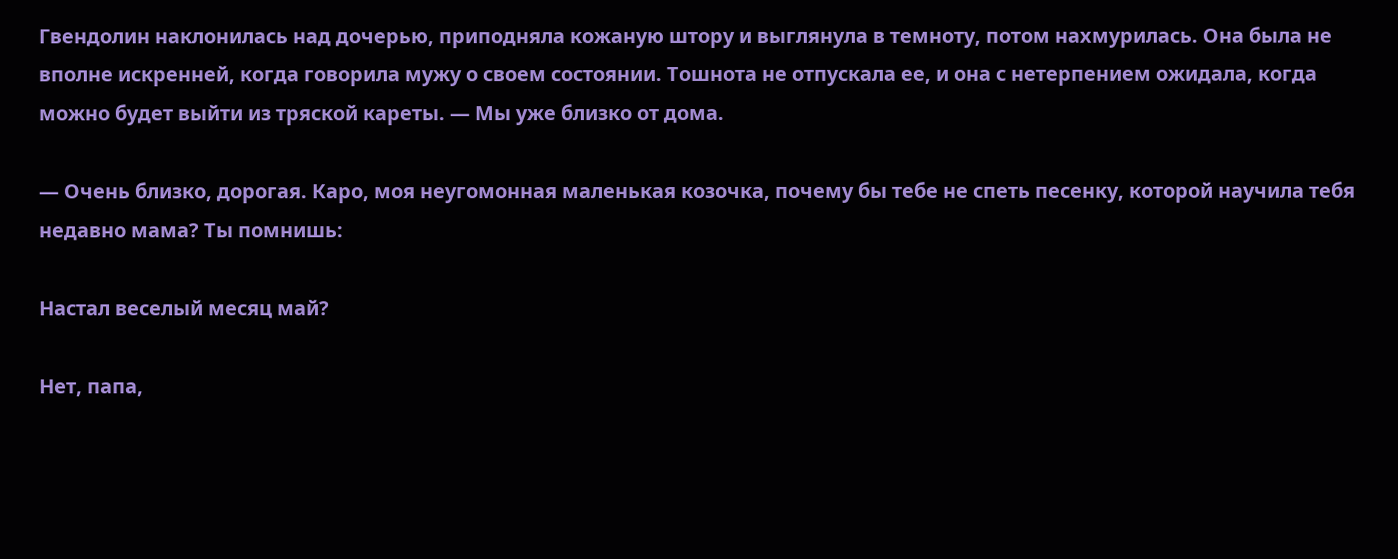Гвендолин наклонилась над дочерью, приподняла кожаную штору и выглянула в темноту, потом нахмурилась. Она была не вполне искренней, когда говорила мужу о своем состоянии. Тошнота не отпускала ее, и она с нетерпением ожидала, когда можно будет выйти из тряской кареты. — Мы уже близко от дома.

— Очень близко, дорогая. Каро, моя неугомонная маленькая козочка, почему бы тебе не спеть песенку, которой научила тебя недавно мама? Ты помнишь:

Настал веселый месяц май?

Нет, папа,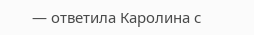— ответила Каролина с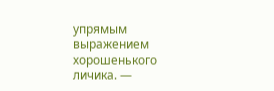упрямым выражением хорошенького личика. —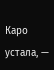Каро устала, —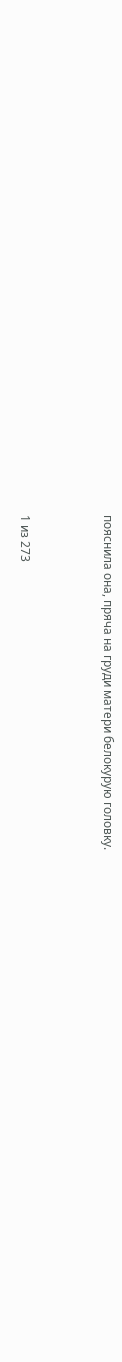пояснила она, пряча на груди матери белокурую головку.



1 из 273